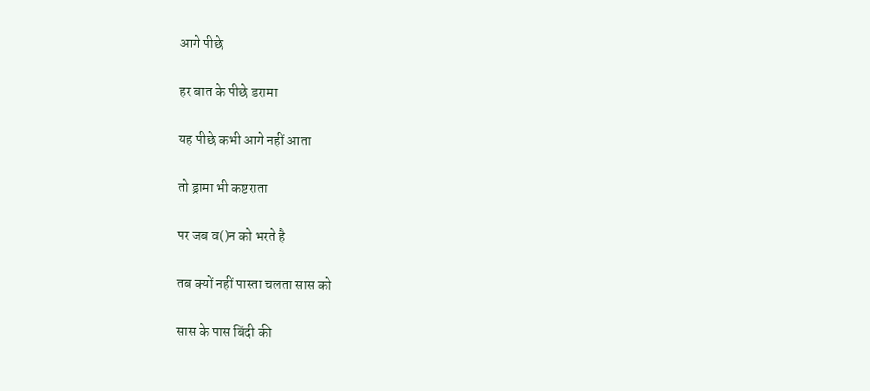आगे पीछे

हर बात के पीछे डरामा

यह पीछे कभी आगे नहीं आता

तो ड्रामा भी कष्टराता

पर जब व()न को भरते है

तब क्यों नहीं पास्ता चलता सास को

सास के पास बिंदी की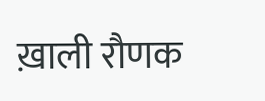ख़ाली रौणक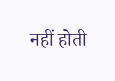नहीं होती